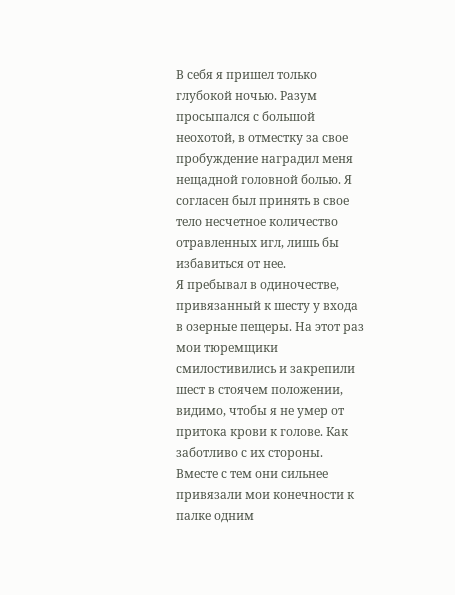В себя я пришел только глубокой ночью. Разум просыпался с большой неохотой, в отместку за свое пробуждение наградил меня нещадной головной болью. Я согласен был принять в свое тело несчетное количество отравленных игл, лишь бы избавиться от нее.
Я пребывал в одиночестве, привязанный к шесту у входа в озерные пещеры. На этот раз мои тюремщики смилостивились и закрепили шест в стоячем положении, видимо, чтобы я не умер от притока крови к голове. Как заботливо с их стороны. Вместе с тем они сильнее привязали мои конечности к палке одним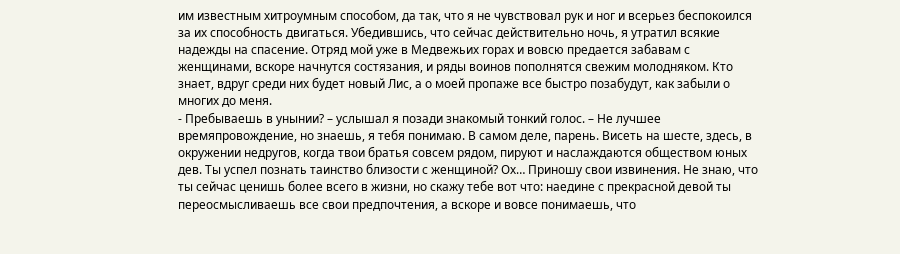им известным хитроумным способом, да так, что я не чувствовал рук и ног и всерьез беспокоился за их способность двигаться. Убедившись, что сейчас действительно ночь, я утратил всякие надежды на спасение. Отряд мой уже в Медвежьих горах и вовсю предается забавам с женщинами, вскоре начнутся состязания, и ряды воинов пополнятся свежим молодняком. Кто знает, вдруг среди них будет новый Лис, а о моей пропаже все быстро позабудут, как забыли о многих до меня.
- Пребываешь в унынии? – услышал я позади знакомый тонкий голос. – Не лучшее времяпровождение, но знаешь, я тебя понимаю. В самом деле, парень. Висеть на шесте, здесь, в окружении недругов, когда твои братья совсем рядом, пируют и наслаждаются обществом юных дев. Ты успел познать таинство близости с женщиной? Ох… Приношу свои извинения. Не знаю, что ты сейчас ценишь более всего в жизни, но скажу тебе вот что: наедине с прекрасной девой ты переосмысливаешь все свои предпочтения, а вскоре и вовсе понимаешь, что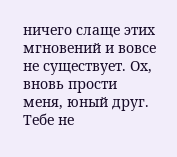ничего слаще этих мгновений и вовсе не существует. Ох, вновь прости меня, юный друг. Тебе не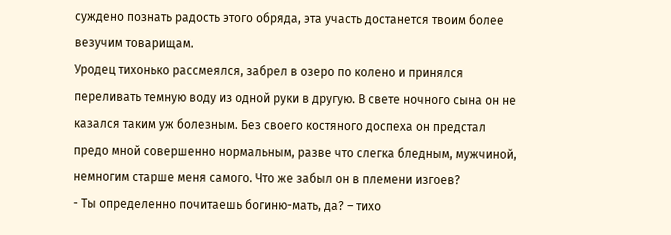суждено познать радость этого обряда, эта участь достанется твоим более везучим товарищам.
Уродец тихонько рассмеялся, забрел в озеро по колено и принялся переливать темную воду из одной руки в другую. В свете ночного сына он не казался таким уж болезным. Без своего костяного доспеха он предстал предо мной совершенно нормальным, разве что слегка бледным, мужчиной, немногим старше меня самого. Что же забыл он в племени изгоев?
- Ты определенно почитаешь богиню-мать, да? – тихо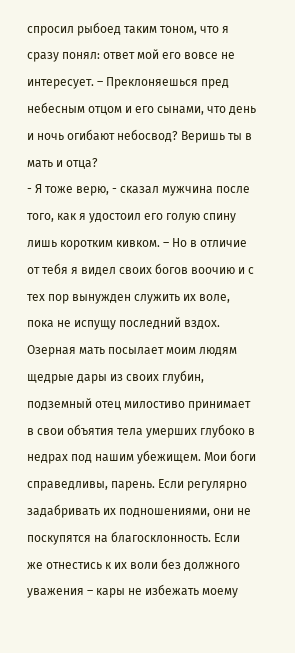спросил рыбоед таким тоном, что я сразу понял: ответ мой его вовсе не интересует. – Преклоняешься пред небесным отцом и его сынами, что день и ночь огибают небосвод? Веришь ты в мать и отца?
- Я тоже верю, - сказал мужчина после того, как я удостоил его голую спину лишь коротким кивком. – Но в отличие от тебя я видел своих богов воочию и с тех пор вынужден служить их воле, пока не испущу последний вздох. Озерная мать посылает моим людям щедрые дары из своих глубин, подземный отец милостиво принимает в свои объятия тела умерших глубоко в недрах под нашим убежищем. Мои боги справедливы, парень. Если регулярно задабривать их подношениями, они не поскупятся на благосклонность. Если же отнестись к их воли без должного уважения – кары не избежать моему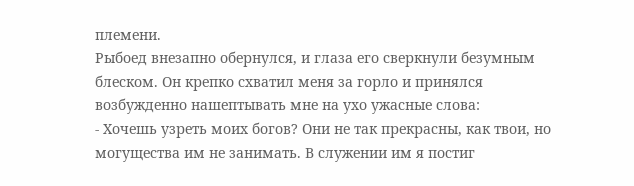племени.
Рыбоед внезапно обернулся, и глаза его сверкнули безумным блеском. Он крепко схватил меня за горло и принялся возбужденно нашептывать мне на ухо ужасные слова:
- Хочешь узреть моих богов? Они не так прекрасны, как твои, но могущества им не занимать. В служении им я постиг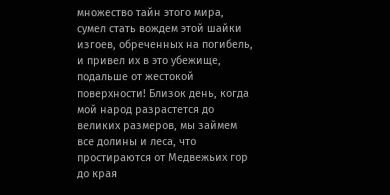множество тайн этого мира, сумел стать вождем этой шайки изгоев, обреченных на погибель, и привел их в это убежище, подальше от жестокой поверхности! Близок день, когда мой народ разрастется до великих размеров, мы займем все долины и леса, что простираются от Медвежьих гор до края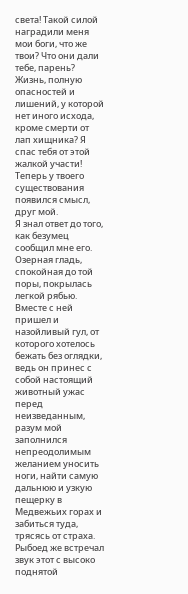света! Такой силой наградили меня мои боги, что же твои? Что они дали тебе, парень? Жизнь, полную опасностей и лишений, у которой нет иного исхода, кроме смерти от лап хищника? Я спас тебя от этой жалкой участи! Теперь у твоего существования появился смысл, друг мой.
Я знал ответ до того, как безумец сообщил мне его. Озерная гладь, спокойная до той поры, покрылась легкой рябью. Вместе с ней пришел и назойливый гул, от которого хотелось бежать без оглядки, ведь он принес с собой настоящий животный ужас перед неизведанным, разум мой заполнился непреодолимым желанием уносить ноги, найти самую дальнюю и узкую пещерку в Медвежьих горах и забиться туда, трясясь от страха. Рыбоед же встречал звук этот с высоко поднятой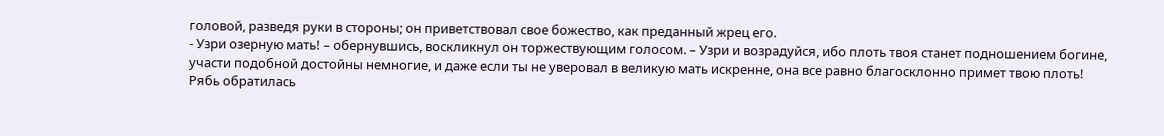головой, разведя руки в стороны; он приветствовал свое божество, как преданный жрец его.
- Узри озерную мать! – обернувшись, воскликнул он торжествующим голосом. – Узри и возрадуйся, ибо плоть твоя станет подношением богине, участи подобной достойны немногие, и даже если ты не уверовал в великую мать искренне, она все равно благосклонно примет твою плоть!
Рябь обратилась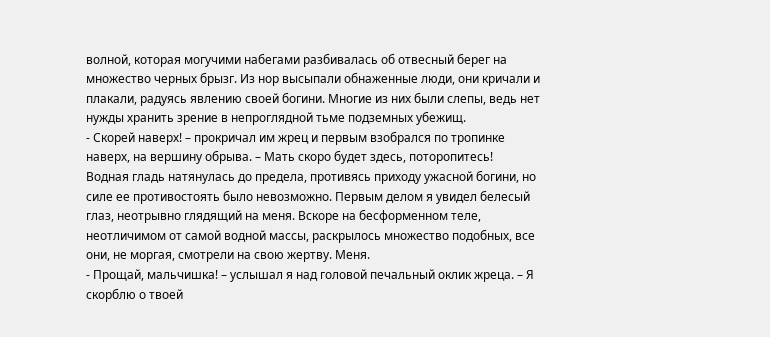волной, которая могучими набегами разбивалась об отвесный берег на множество черных брызг. Из нор высыпали обнаженные люди, они кричали и плакали, радуясь явлению своей богини. Многие из них были слепы, ведь нет нужды хранить зрение в непроглядной тьме подземных убежищ.
- Скорей наверх! – прокричал им жрец и первым взобрался по тропинке наверх, на вершину обрыва. – Мать скоро будет здесь, поторопитесь!
Водная гладь натянулась до предела, противясь приходу ужасной богини, но силе ее противостоять было невозможно. Первым делом я увидел белесый глаз, неотрывно глядящий на меня. Вскоре на бесформенном теле, неотличимом от самой водной массы, раскрылось множество подобных, все они, не моргая, смотрели на свою жертву. Меня.
- Прощай, мальчишка! – услышал я над головой печальный оклик жреца. – Я скорблю о твоей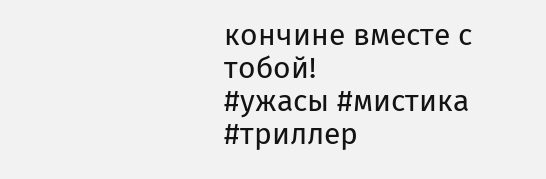кончине вместе с тобой!
#ужасы #мистика #триллер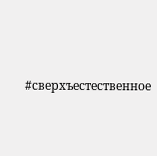#сверхъестественное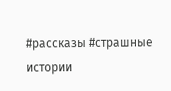#рассказы #страшные истории